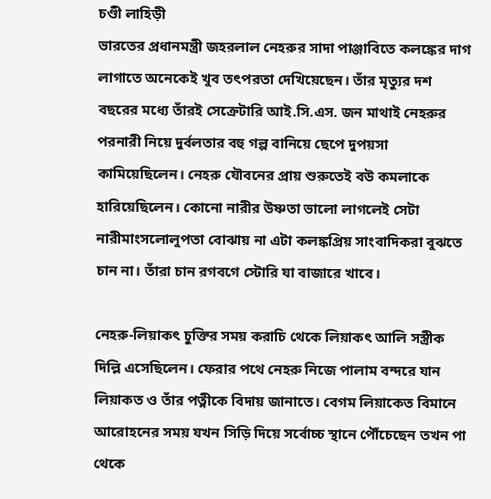চণ্ডী লাহিড়ী
ভারতের প্রধানমন্ত্রী জহরলাল নেহরুর সাদা পাঞ্জাবিতে কলঙ্কের দাগ লাগাতে অনেকেই খুব তৎপরতা দেখিয়েছেন। তাঁর মৃত্যুর দশ বছরের মধ্যে তাঁরই সেক্রেটারি আই.সি.এস. জন মাথাই নেহরুর পরনারী নিয়ে দুর্বলতার বহু গল্প বানিয়ে ছেপে দুপয়সা কামিয়েছিলেন। নেহরু যৌবনের প্রায় শুরুতেই বউ কমলাকে হারিয়েছিলেন। কোনো নারীর উষ্ণতা ভালো লাগলেই সেটা নারীমাংসলোলুপতা বোঝায় না এটা কলঙ্কপ্রিয় সাংবাদিকরা বুঝতে চান না। তাঁরা চান রগবগে স্টোরি যা বাজারে খাবে।

নেহরু-লিয়াকৎ চুক্তির সময় করাচি থেকে লিয়াকৎ আলি সস্ত্রীক দিল্লি এসেছিলেন। ফেরার পথে নেহরু নিজে পালাম বন্দরে যান লিয়াকত ও তাঁর পত্নীকে বিদায় জানাতে। বেগম লিয়াকেত বিমানে আরোহনের সময় যখন সিড়ি দিয়ে সর্বোচ্চ স্থানে পৌঁচেছেন তখন পা থেকে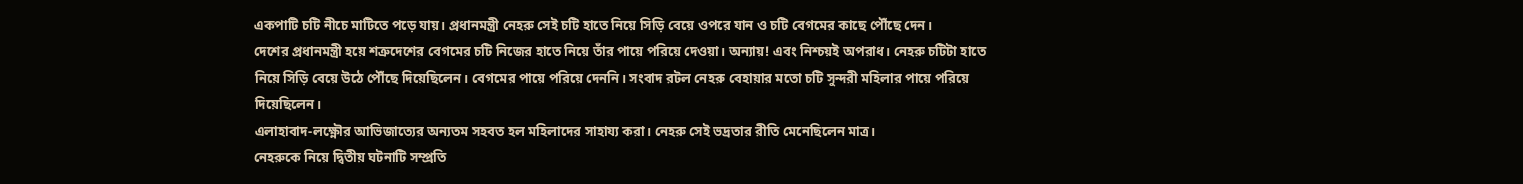একপাটি চটি নীচে মাটিতে পড়ে যায়। প্রধানমন্ত্রী নেহরু সেই চটি হাতে নিয়ে সিড়ি বেয়ে ওপরে যান ও চটি বেগমের কাছে পৌঁছে দেন।
দেশের প্রধানমন্ত্রী হয়ে শত্রুদেশের বেগমের চটি নিজের হাতে নিয়ে তাঁর পায়ে পরিয়ে দেওয়া। অন্যায়! এবং নিশ্চয়ই অপরাধ। নেহরু চটিটা হাতে নিয়ে সিড়ি বেয়ে উঠে পৌঁছে দিয়েছিলেন। বেগমের পায়ে পরিয়ে দেননি। সংবাদ রটল নেহরু বেহায়ার মতো চটি সুন্দরী মহিলার পায়ে পরিয়ে দিয়েছিলেন।
এলাহাবাদ-লক্ষ্ণৌর আভিজাত্যের অন্যতম সহবত হল মহিলাদের সাহায্য করা। নেহরু সেই ভদ্রতার রীতি মেনেছিলেন মাত্র।
নেহরুকে নিয়ে দ্বিতীয় ঘটনাটি সম্প্রতি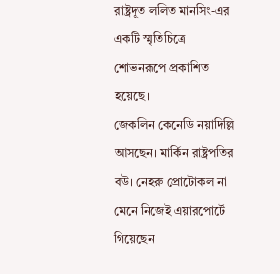রাষ্ট্রদূত ললিত মানসিং-এর একটি স্মৃতিচিত্রে শোভনরূপে প্রকাশিত হয়েছে।
জেকলিন কেনেডি নয়াদিল্লি আসছেন। মার্কিন রাষ্ট্রপতির বউ। নেহরু প্রোটোকল না মেনে নিজেই এয়ারপোর্টে গিয়েছেন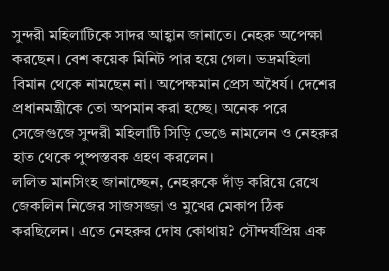সুন্দরী মহিলাটিকে সাদর আহ্বান জানাতে। নেহরু অপেক্ষা করছেন। বেশ কয়েক মিনিট পার হয়ে গেল। ভদ্রমহিলা বিমান থেকে নামছেন না। অপেক্ষমান প্রেস অধৈর্য। দেশের প্রধানমন্ত্রীকে তো অপমান করা হচ্ছে। অনেক পরে সেজেগুজে সুন্দরী মহিলাটি সিড়ি ভেঙে নামলেন ও নেহরুর হাত থেকে পুষ্পস্তবক গ্রহণ করলেন।
ললিত মানসিংহ জানাচ্ছেন, নেহরুকে দাঁড় করিয়ে রেখে জেকলিন নিজের সাজসজ্জা ও মুখের মেকাপ ঠিক করছিলেন। এতে নেহরুর দোষ কোথায়? সৌন্দর্যপ্রিয় এক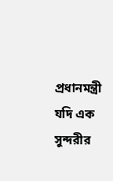প্রধানমন্ত্রী যদি এক সুন্দরীর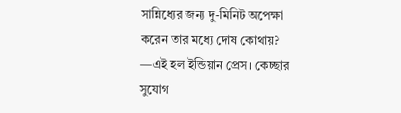সান্নিধ্যের জন্য দু-মিনিট অপেক্ষা করেন তার মধ্যে দোষ কোথায়? —এই হল ইন্ডিয়ান প্রেস। কেচ্ছার সুযোগ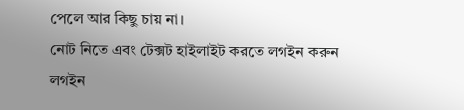পেলে আর কিছু চায় না।
নোট নিতে এবং টেক্সট হাইলাইট করতে লগইন করুন
লগইন